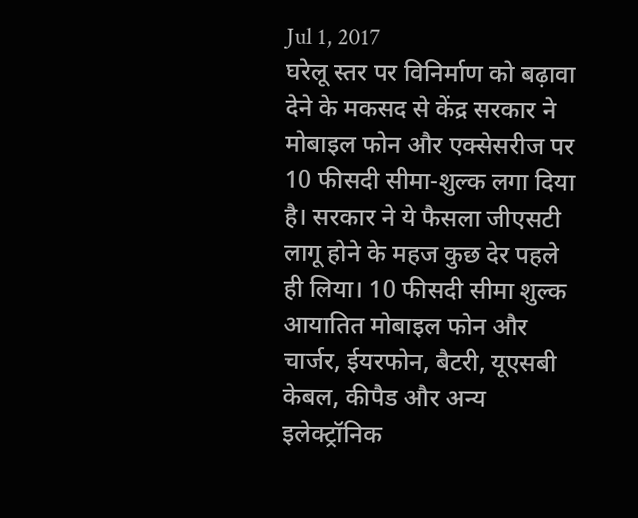Jul 1, 2017
घरेलू स्तर पर विनिर्माण को बढ़ावा देने के मकसद से केंद्र सरकार ने मोबाइल फोन और एक्सेसरीज पर 10 फीसदी सीमा-शुल्क लगा दिया है। सरकार ने ये फैसला जीएसटी लागू होने के महज कुछ देर पहले ही लिया। 10 फीसदी सीमा शुल्क आयातित मोबाइल फोन और चार्जर, ईयरफोन, बैटरी, यूएसबी केबल, कीपैड और अन्य इलेक्ट्रॉनिक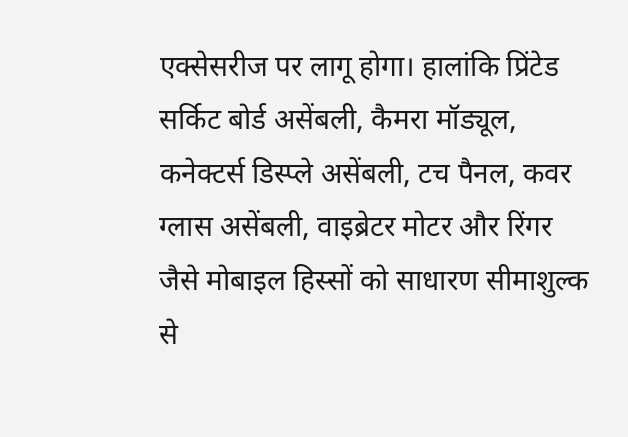एक्सेसरीज पर लागू होगा। हालांकि प्रिंटेड सर्किट बोर्ड असेंबली, कैमरा मॉड्यूल, कनेक्टर्स डिस्प्ले असेंबली, टच पैनल, कवर ग्लास असेंबली, वाइब्रेटर मोटर और रिंगर जैसे मोबाइल हिस्सों को साधारण सीमाशुल्क से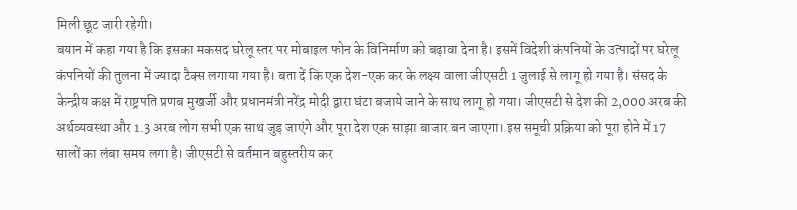मिली छूट जारी रहेगी।
बयान में कहा गया है कि इसका मकसद घरेलू स्तर पर मोबाइल फोन के विनिर्माण को बढ़ावा देना है। इसमें विदेशी कंपनियों के उत्पादों पर घरेलू कंपनियों की तुलना में ज्यादा टैक्स लगाया गया है। बता दें कि एक देश-एक कर के लक्ष्य वाला जीएसटी 1 जुलाई से लागू हो गया है। संसद के केन्द्रीय कक्ष में राष्ट्रपति प्रणब मुखर्जी और प्रधानमंत्री नरेंद्र मोदी द्वारा घंटा बजाये जाने के साथ लागू हो गया। जीएसटी से देश की 2,000 अरब की अर्थव्यवस्था और 1.3 अरब लोग सभी एक साथ जुड़ जाएंगे और पूरा देश एक साझा बाजार बन जाएगा। इस समूची प्रक्रिया को पूरा होने में 17 सालों का लंबा समय लगा है। जीएसटी से वर्तमान बहुस्तरीय कर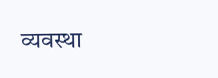व्यवस्था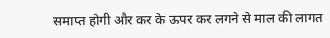समाप्त होगी और कर के ऊपर कर लगने से माल की लागत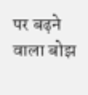पर बढ़ने वाला बोझ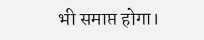भी समाप्त होगा।